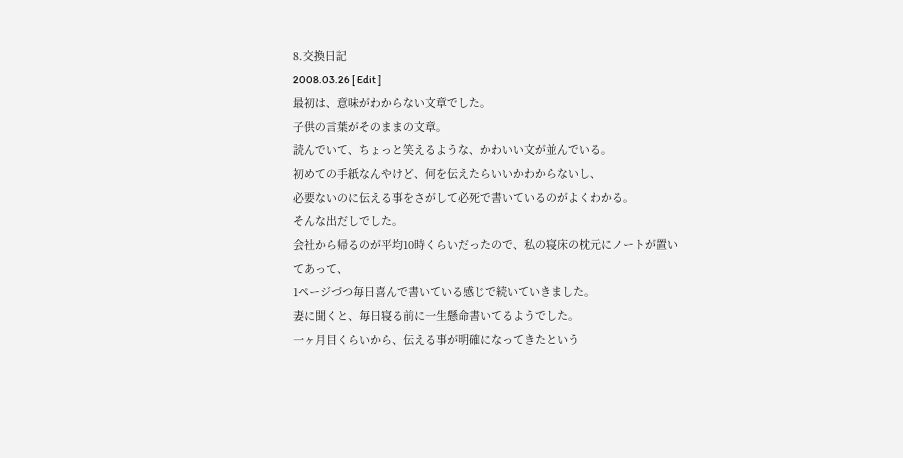8.交換日記
2008.03.26 [ Edit ]
最初は、意味がわからない文章でした。
子供の言葉がそのままの文章。
読んでいて、ちょっと笑えるような、かわいい文が並んでいる。
初めての手紙なんやけど、何を伝えたらいいかわからないし、
必要ないのに伝える事をさがして必死で書いているのがよくわかる。
そんな出だしでした。
会社から帰るのが平均10時くらいだったので、私の寝床の枕元にノートが置いてあって、
1ページづつ毎日喜んで書いている感じで続いていきました。
妻に聞くと、毎日寝る前に一生懸命書いてるようでした。
一ヶ月目くらいから、伝える事が明確になってきたという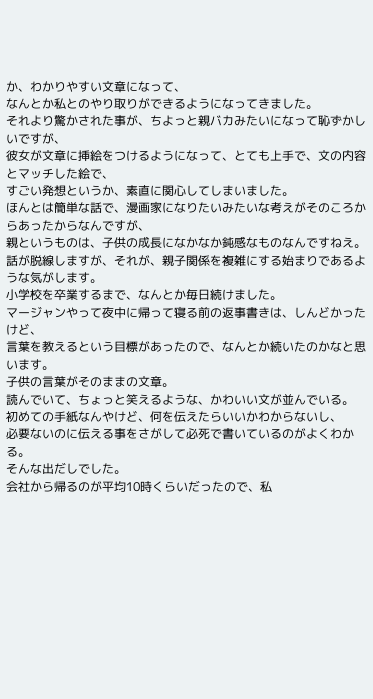か、わかりやすい文章になって、
なんとか私とのやり取りができるようになってきました。
それより驚かされた事が、ちよっと親バカみたいになって恥ずかしいですが、
彼女が文章に挿絵をつけるようになって、とても上手で、文の内容とマッチした絵で、
すごい発想というか、素直に関心してしまいました。
ほんとは簡単な話で、漫画家になりたいみたいな考えがそのころからあったからなんですが、
親というものは、子供の成長になかなか鈍感なものなんですねえ。
話が脱線しますが、それが、親子関係を複雑にする始まりであるような気がします。
小学校を卒業するまで、なんとか毎日続けました。
マージャンやって夜中に帰って寝る前の返事書きは、しんどかったけど、
言葉を教えるという目標があったので、なんとか続いたのかなと思います。
子供の言葉がそのままの文章。
読んでいて、ちょっと笑えるような、かわいい文が並んでいる。
初めての手紙なんやけど、何を伝えたらいいかわからないし、
必要ないのに伝える事をさがして必死で書いているのがよくわかる。
そんな出だしでした。
会社から帰るのが平均10時くらいだったので、私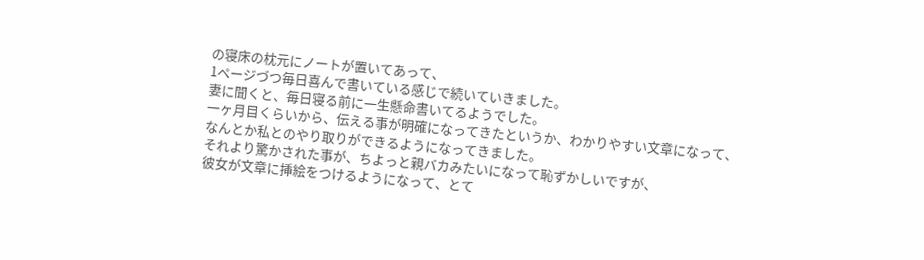の寝床の枕元にノートが置いてあって、
1ページづつ毎日喜んで書いている感じで続いていきました。
妻に聞くと、毎日寝る前に一生懸命書いてるようでした。
一ヶ月目くらいから、伝える事が明確になってきたというか、わかりやすい文章になって、
なんとか私とのやり取りができるようになってきました。
それより驚かされた事が、ちよっと親バカみたいになって恥ずかしいですが、
彼女が文章に挿絵をつけるようになって、とて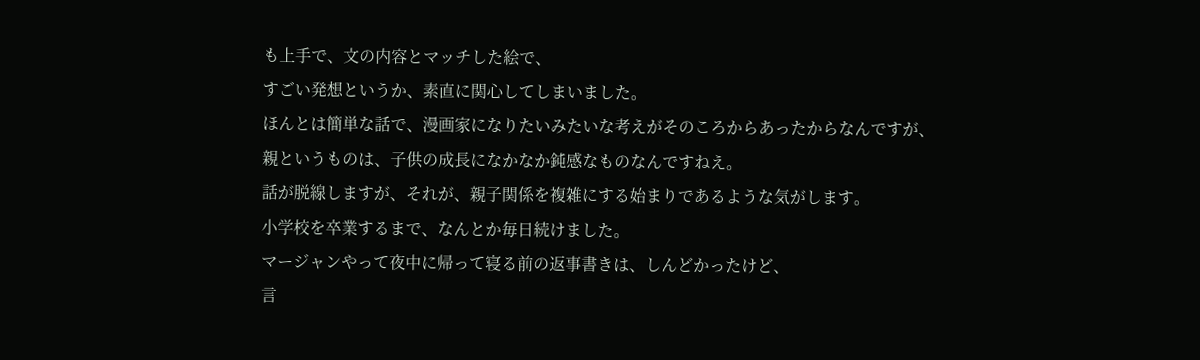も上手で、文の内容とマッチした絵で、
すごい発想というか、素直に関心してしまいました。
ほんとは簡単な話で、漫画家になりたいみたいな考えがそのころからあったからなんですが、
親というものは、子供の成長になかなか鈍感なものなんですねえ。
話が脱線しますが、それが、親子関係を複雑にする始まりであるような気がします。
小学校を卒業するまで、なんとか毎日続けました。
マージャンやって夜中に帰って寝る前の返事書きは、しんどかったけど、
言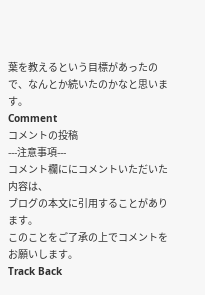葉を教えるという目標があったので、なんとか続いたのかなと思います。
Comment
コメントの投稿
---注意事項---
コメント欄ににコメントいただいた内容は、
ブログの本文に引用することがあります。
このことをご了承の上でコメントをお願いします。
Track Back